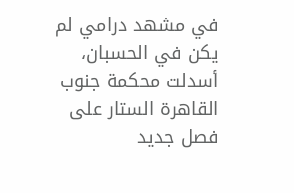في مشهد درامي لم يكن في الحسبان، أسدلت محكمة جنوب القاهرة الستار على فصل جديد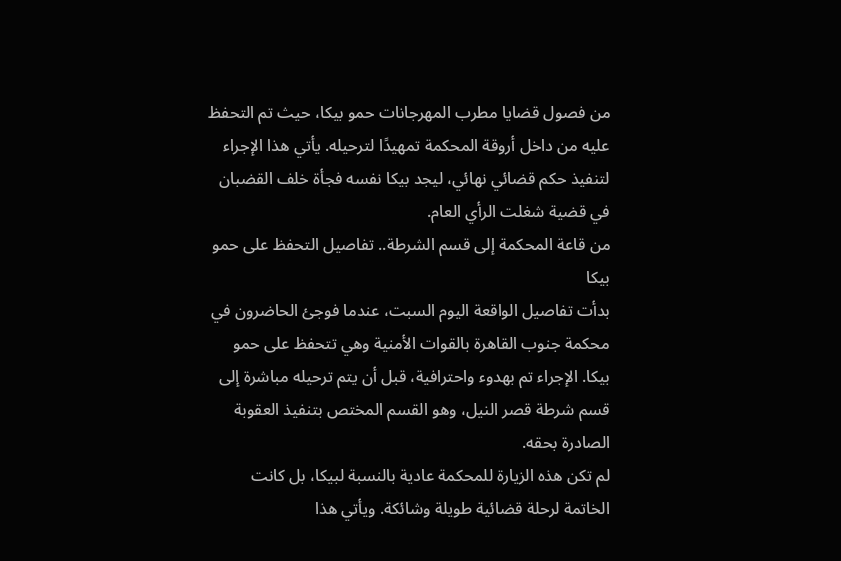من فصول قضايا مطرب المهرجانات حمو بيكا، حيث تم التحفظ عليه من داخل أروقة المحكمة تمهيدًا لترحيله. يأتي هذا الإجراء لتنفيذ حكم قضائي نهائي، ليجد بيكا نفسه فجأة خلف القضبان في قضية شغلت الرأي العام.
من قاعة المحكمة إلى قسم الشرطة.. تفاصيل التحفظ على حمو بيكا
بدأت تفاصيل الواقعة اليوم السبت، عندما فوجئ الحاضرون في محكمة جنوب القاهرة بالقوات الأمنية وهي تتحفظ على حمو بيكا. الإجراء تم بهدوء واحترافية، قبل أن يتم ترحيله مباشرة إلى قسم شرطة قصر النيل، وهو القسم المختص بتنفيذ العقوبة الصادرة بحقه.
لم تكن هذه الزيارة للمحكمة عادية بالنسبة لبيكا، بل كانت الخاتمة لرحلة قضائية طويلة وشائكة. ويأتي هذا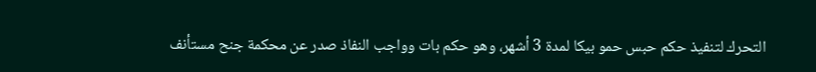التحرك لتنفيذ حكم حبس حمو بيكا لمدة 3 أشهر، وهو حكم بات وواجب النفاذ صدر عن محكمة جنح مستأنف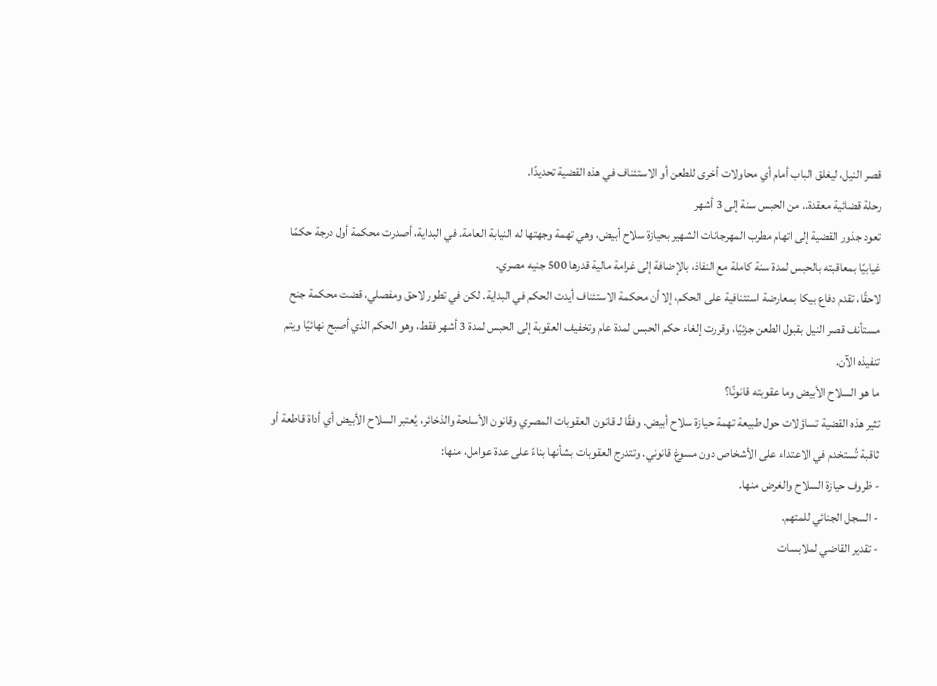قصر النيل، ليغلق الباب أمام أي محاولات أخرى للطعن أو الاستئناف في هذه القضية تحديدًا.
رحلة قضائية معقدة.. من الحبس سنة إلى 3 أشهر
تعود جذور القضية إلى اتهام مطرب المهرجانات الشهير بحيازة سلاح أبيض، وهي تهمة وجهتها له النيابة العامة. في البداية، أصدرت محكمة أول درجة حكمًا غيابيًا بمعاقبته بالحبس لمدة سنة كاملة مع النفاذ، بالإضافة إلى غرامة مالية قدرها 500 جنيه مصري.
لاحقًا، تقدم دفاع بيكا بمعارضة استئنافية على الحكم، إلا أن محكمة الاستئناف أيدت الحكم في البداية. لكن في تطور لاحق ومفصلي، قضت محكمة جنح مستأنف قصر النيل بقبول الطعن جزئيًا، وقررت إلغاء حكم الحبس لمدة عام وتخفيف العقوبة إلى الحبس لمدة 3 أشهر فقط، وهو الحكم الذي أصبح نهائيًا ويتم تنفيذه الآن.
ما هو السلاح الأبيض وما عقوبته قانونًا؟
تثير هذه القضية تساؤلات حول طبيعة تهمة حيازة سلاح أبيض. وفقًا لـ قانون العقوبات المصري وقانون الأسلحة والذخائر، يُعتبر السلاح الأبيض أي أداة قاطعة أو ثاقبة تُستخدم في الاعتداء على الأشخاص دون مسوغ قانوني. وتتدرج العقوبات بشأنها بناءً على عدة عوامل، منها:
- ظروف حيازة السلاح والغرض منها.
- السجل الجنائي للمتهم.
- تقدير القاضي لملابسات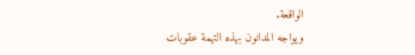الواقعة.
ويواجه المدانون بهذه التهمة عقوبات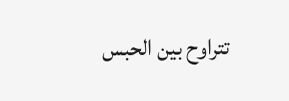تتراوح بين الحبس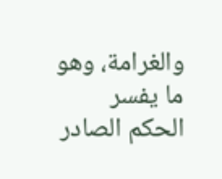والغرامة، وهو ما يفسر الحكم الصادر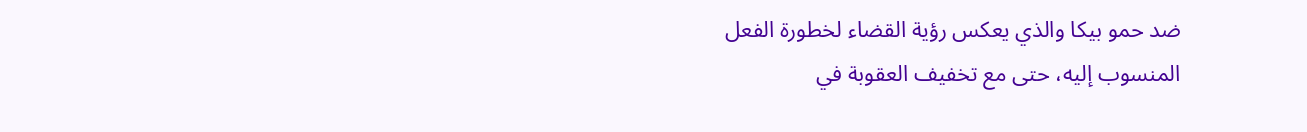ضد حمو بيكا والذي يعكس رؤية القضاء لخطورة الفعل المنسوب إليه، حتى مع تخفيف العقوبة في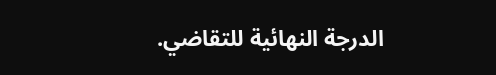الدرجة النهائية للتقاضي.